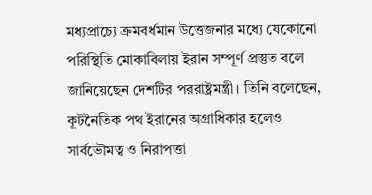মধ্যপ্রাচ্যে ক্রমবর্ধমান উত্তেজনার মধ্যে যেকোনো পরিস্থিতি মোকাবিলায় ইরান সম্পূর্ণ প্রস্তুত বলে জানিয়েছেন দেশটির পররাষ্ট্রমন্ত্রী। তিনি বলেছেন, কূটনৈতিক পথ ইরানের অগ্রাধিকার হলেও সার্বভৌমত্ব ও নিরাপত্তা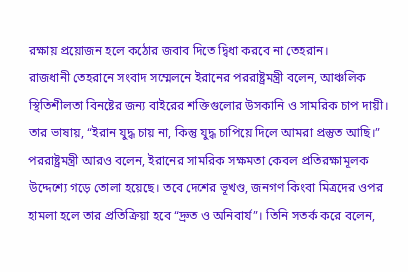রক্ষায় প্রয়োজন হলে কঠোর জবাব দিতে দ্বিধা করবে না তেহরান।
রাজধানী তেহরানে সংবাদ সম্মেলনে ইরানের পররাষ্ট্রমন্ত্রী বলেন, আঞ্চলিক স্থিতিশীলতা বিনষ্টের জন্য বাইরের শক্তিগুলোর উসকানি ও সামরিক চাপ দায়ী। তার ভাষায়, “ইরান যুদ্ধ চায় না, কিন্তু যুদ্ধ চাপিয়ে দিলে আমরা প্রস্তুত আছি।”
পররাষ্ট্রমন্ত্রী আরও বলেন, ইরানের সামরিক সক্ষমতা কেবল প্রতিরক্ষামূলক উদ্দেশ্যে গড়ে তোলা হয়েছে। তবে দেশের ভূখণ্ড, জনগণ কিংবা মিত্রদের ওপর হামলা হলে তার প্রতিক্রিয়া হবে “দ্রুত ও অনিবার্য”। তিনি সতর্ক করে বলেন,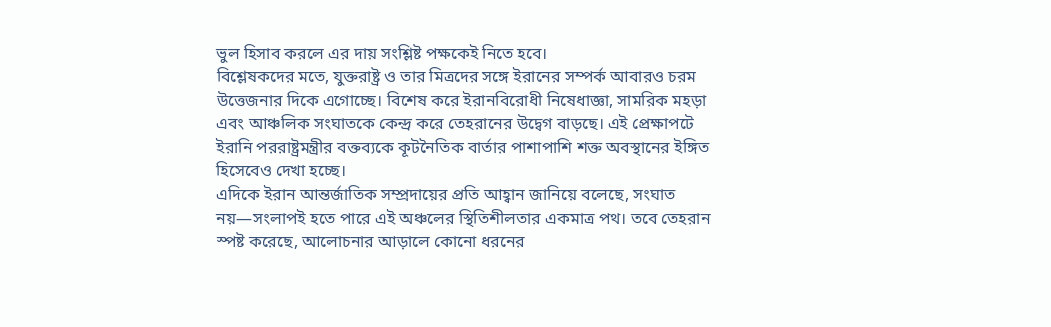ভুল হিসাব করলে এর দায় সংশ্লিষ্ট পক্ষকেই নিতে হবে।
বিশ্লেষকদের মতে, যুক্তরাষ্ট্র ও তার মিত্রদের সঙ্গে ইরানের সম্পর্ক আবারও চরম উত্তেজনার দিকে এগোচ্ছে। বিশেষ করে ইরানবিরোধী নিষেধাজ্ঞা, সামরিক মহড়া এবং আঞ্চলিক সংঘাতকে কেন্দ্র করে তেহরানের উদ্বেগ বাড়ছে। এই প্রেক্ষাপটে ইরানি পররাষ্ট্রমন্ত্রীর বক্তব্যকে কূটনৈতিক বার্তার পাশাপাশি শক্ত অবস্থানের ইঙ্গিত হিসেবেও দেখা হচ্ছে।
এদিকে ইরান আন্তর্জাতিক সম্প্রদায়ের প্রতি আহ্বান জানিয়ে বলেছে, সংঘাত নয়—সংলাপই হতে পারে এই অঞ্চলের স্থিতিশীলতার একমাত্র পথ। তবে তেহরান স্পষ্ট করেছে, আলোচনার আড়ালে কোনো ধরনের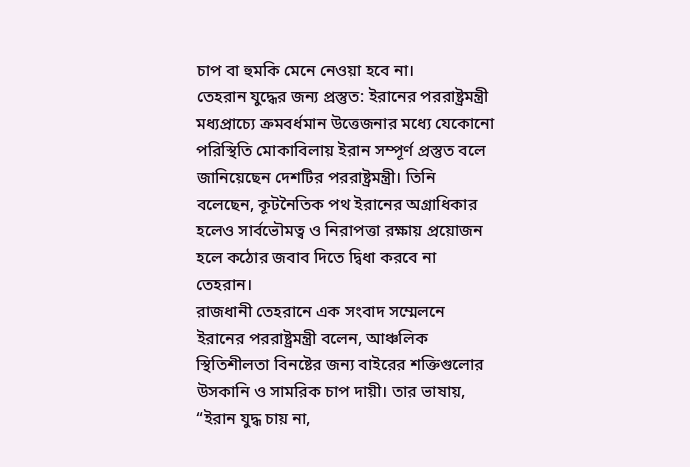চাপ বা হুমকি মেনে নেওয়া হবে না।
তেহরান যুদ্ধের জন্য প্রস্তুত: ইরানের পররাষ্ট্রমন্ত্রী
মধ্যপ্রাচ্যে ক্রমবর্ধমান উত্তেজনার মধ্যে যেকোনো পরিস্থিতি মোকাবিলায় ইরান সম্পূর্ণ প্রস্তুত বলে জানিয়েছেন দেশটির পররাষ্ট্রমন্ত্রী। তিনি বলেছেন, কূটনৈতিক পথ ইরানের অগ্রাধিকার হলেও সার্বভৌমত্ব ও নিরাপত্তা রক্ষায় প্রয়োজন হলে কঠোর জবাব দিতে দ্বিধা করবে না তেহরান।
রাজধানী তেহরানে এক সংবাদ সম্মেলনে ইরানের পররাষ্ট্রমন্ত্রী বলেন, আঞ্চলিক স্থিতিশীলতা বিনষ্টের জন্য বাইরের শক্তিগুলোর উসকানি ও সামরিক চাপ দায়ী। তার ভাষায়, “ইরান যুদ্ধ চায় না,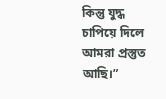কিন্তু যুদ্ধ চাপিয়ে দিলে আমরা প্রস্তুত আছি।”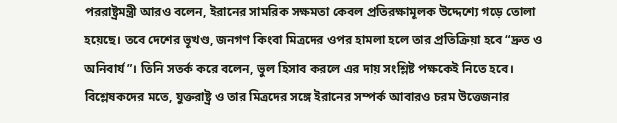পররাষ্ট্রমন্ত্রী আরও বলেন, ইরানের সামরিক সক্ষমতা কেবল প্রতিরক্ষামূলক উদ্দেশ্যে গড়ে তোলা হয়েছে। তবে দেশের ভূখণ্ড, জনগণ কিংবা মিত্রদের ওপর হামলা হলে তার প্রতিক্রিয়া হবে “দ্রুত ও অনিবার্য”। তিনি সতর্ক করে বলেন, ভুল হিসাব করলে এর দায় সংশ্লিষ্ট পক্ষকেই নিতে হবে।
বিশ্লেষকদের মতে, যুক্তরাষ্ট্র ও তার মিত্রদের সঙ্গে ইরানের সম্পর্ক আবারও চরম উত্তেজনার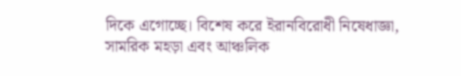দিকে এগোচ্ছে। বিশেষ করে ইরানবিরোধী নিষেধাজ্ঞা, সামরিক মহড়া এবং আঞ্চলিক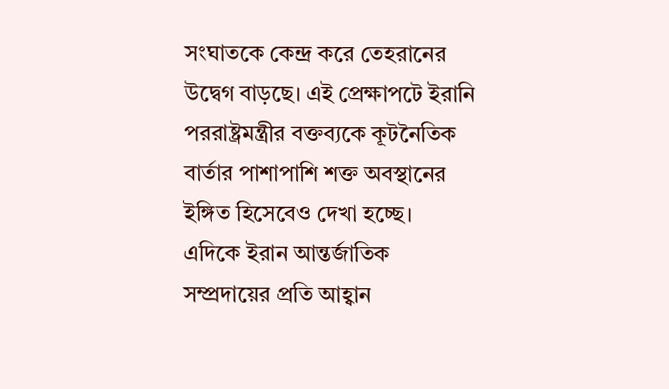সংঘাতকে কেন্দ্র করে তেহরানের উদ্বেগ বাড়ছে। এই প্রেক্ষাপটে ইরানি পররাষ্ট্রমন্ত্রীর বক্তব্যকে কূটনৈতিক বার্তার পাশাপাশি শক্ত অবস্থানের ইঙ্গিত হিসেবেও দেখা হচ্ছে।
এদিকে ইরান আন্তর্জাতিক সম্প্রদায়ের প্রতি আহ্বান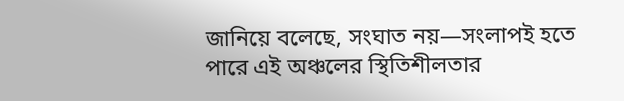জানিয়ে বলেছে, সংঘাত নয়—সংলাপই হতে পারে এই অঞ্চলের স্থিতিশীলতার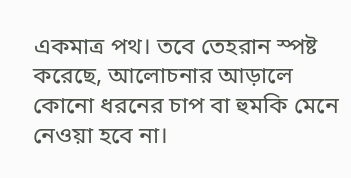একমাত্র পথ। তবে তেহরান স্পষ্ট করেছে, আলোচনার আড়ালে কোনো ধরনের চাপ বা হুমকি মেনে নেওয়া হবে না।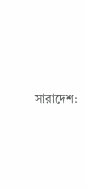সারাদেশ: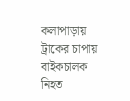কলাপাড়ায় ট্রাকের চাপায় বাইকচালক নিহত